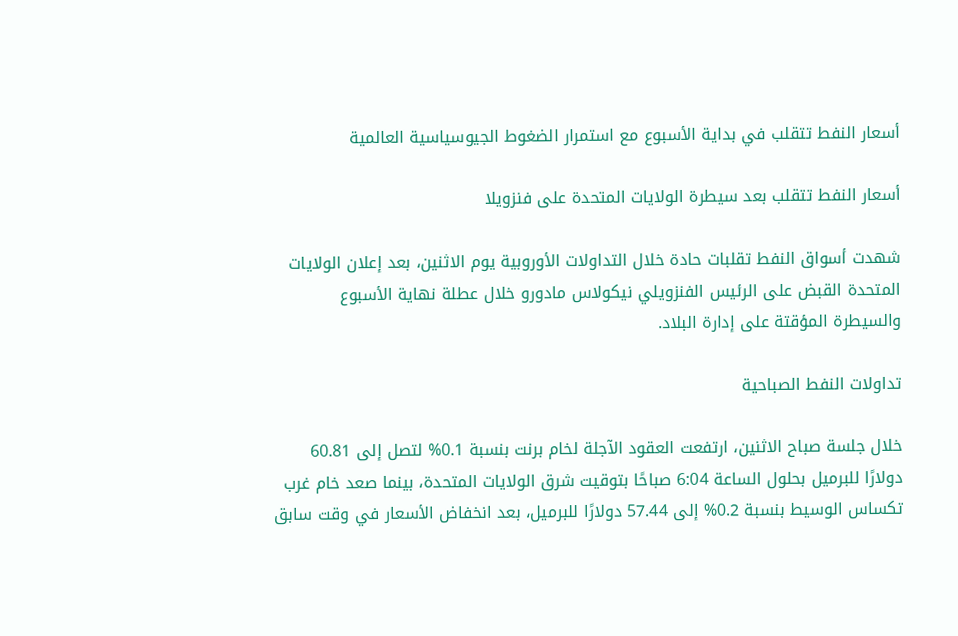أسعار النفط تتقلب في بداية الأسبوع مع استمرار الضغوط الجيوسياسية العالمية

أسعار النفط تتقلب بعد سيطرة الولايات المتحدة على فنزويلا

شهدت أسواق النفط تقلبات حادة خلال التداولات الأوروبية يوم الاثنين، بعد إعلان الولايات المتحدة القبض على الرئيس الفنزويلي نيكولاس مادورو خلال عطلة نهاية الأسبوع والسيطرة المؤقتة على إدارة البلاد.

تداولات النفط الصباحية

خلال جلسة صباح الاثنين، ارتفعت العقود الآجلة لخام برنت بنسبة 0.1% لتصل إلى 60.81 دولارًا للبرميل بحلول الساعة 6:04 صباحًا بتوقيت شرق الولايات المتحدة، بينما صعد خام غرب تكساس الوسيط بنسبة 0.2% إلى 57.44 دولارًا للبرميل، بعد انخفاض الأسعار في وقت سابق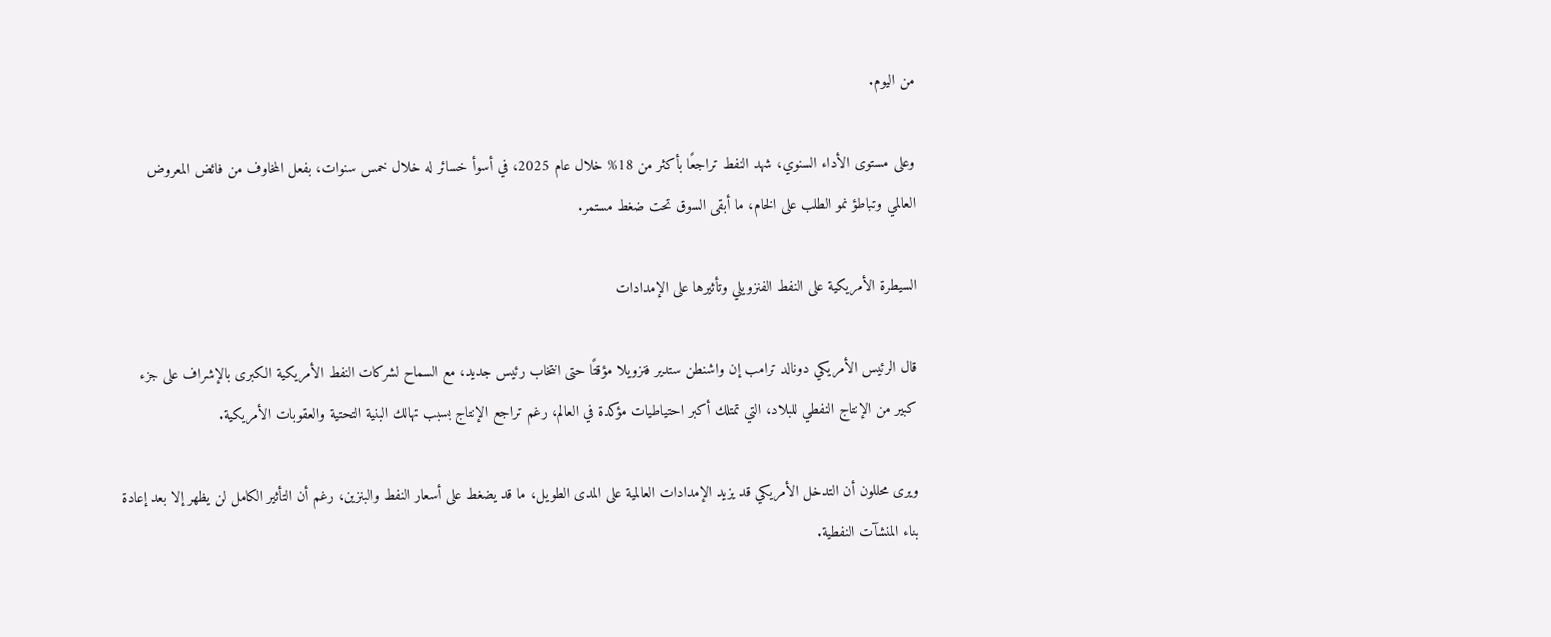من اليوم.

وعلى مستوى الأداء السنوي، شهد النفط تراجعًا بأكثر من 18% خلال عام 2025، في أسوأ خسائر له خلال خمس سنوات، بفعل المخاوف من فائض المعروض العالمي وتباطؤ نمو الطلب على الخام، ما أبقى السوق تحت ضغط مستمر.

السيطرة الأمريكية على النفط الفنزويلي وتأثيرها على الإمدادات

قال الرئيس الأمريكي دونالد ترامب إن واشنطن ستدير فنزويلا مؤقتًا حتى انتخاب رئيس جديد، مع السماح لشركات النفط الأمريكية الكبرى بالإشراف على جزء كبير من الإنتاج النفطي للبلاد، التي تمتلك أكبر احتياطيات مؤكدة في العالم، رغم تراجع الإنتاج بسبب تهالك البنية التحتية والعقوبات الأمريكية.

ويرى محللون أن التدخل الأمريكي قد يزيد الإمدادات العالمية على المدى الطويل، ما قد يضغط على أسعار النفط والبنزين، رغم أن التأثير الكامل لن يظهر إلا بعد إعادة بناء المنشآت النفطية.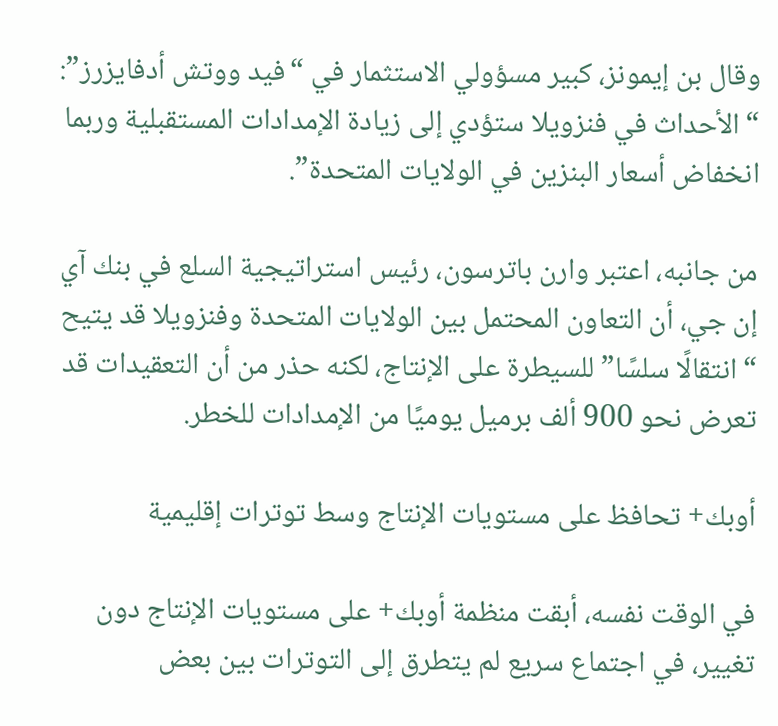وقال بن إيمونز، كبير مسؤولي الاستثمار في “فيد ووتش أدفايزرز”: “الأحداث في فنزويلا ستؤدي إلى زيادة الإمدادات المستقبلية وربما انخفاض أسعار البنزين في الولايات المتحدة”.

من جانبه، اعتبر وارن باترسون، رئيس استراتيجية السلع في بنك آي إن جي، أن التعاون المحتمل بين الولايات المتحدة وفنزويلا قد يتيح “انتقالًا سلسًا” للسيطرة على الإنتاج، لكنه حذر من أن التعقيدات قد تعرض نحو 900 ألف برميل يوميًا من الإمدادات للخطر.

أوبك+ تحافظ على مستويات الإنتاج وسط توترات إقليمية

في الوقت نفسه، أبقت منظمة أوبك+ على مستويات الإنتاج دون تغيير، في اجتماع سريع لم يتطرق إلى التوترات بين بعض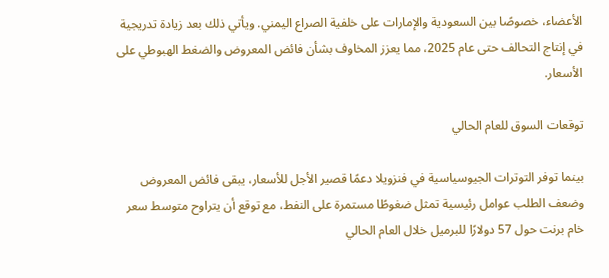الأعضاء، خصوصًا بين السعودية والإمارات على خلفية الصراع اليمني. ويأتي ذلك بعد زيادة تدريجية في إنتاج التحالف حتى عام 2025، مما يعزز المخاوف بشأن فائض المعروض والضغط الهبوطي على الأسعار.

توقعات السوق للعام الحالي

بينما توفر التوترات الجيوسياسية في فنزويلا دعمًا قصير الأجل للأسعار، يبقى فائض المعروض وضعف الطلب عوامل رئيسية تمثل ضغوطًا مستمرة على النفط، مع توقع أن يتراوح متوسط سعر خام برنت حول 57 دولارًا للبرميل خلال العام الحالي